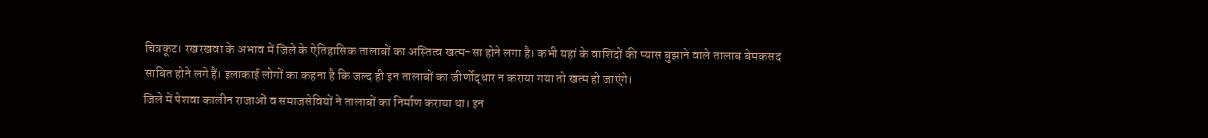चित्रकूट। रखरखवा के अभाव में जिले के ऐतिहासिक तालाबों का अस्तित्व खत्म-सा होने लगा है। कभी यहां के वाशिंदों की प्यास बुझाने वाले तालाब बेमकसद साबित होने लगे हैं। इलाकाई लोगों का कहना है कि जल्द ही इन तालाबों का जीर्णोद्धार न कराया गया तो खत्म हो जाएंगे।
जिले में पेशवा कालीन राजाओं व समाजसेवियों ने तालाबों का निर्माण कराया था। इन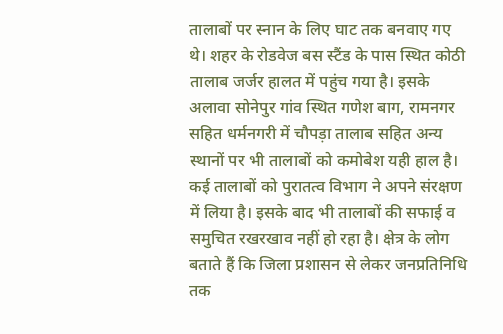तालाबों पर स्नान के लिए घाट तक बनवाए गए थे। शहर के रोडवेज बस स्टैंड के पास स्थित कोठी तालाब जर्जर हालत में पहुंच गया है। इसके अलावा सोनेपुर गांव स्थित गणेश बाग, रामनगर सहित धर्मनगरी में चौपड़ा तालाब सहित अन्य स्थानों पर भी तालाबों को कमोबेश यही हाल है।
कई तालाबों को पुरातत्व विभाग ने अपने संरक्षण में लिया है। इसके बाद भी तालाबों की सफाई व समुचित रखरखाव नहीं हो रहा है। क्षेत्र के लोग बताते हैं कि जिला प्रशासन से लेकर जनप्रतिनिधि तक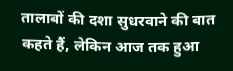तालाबों की दशा सुधरवाने की बात कहते हैं, लेकिन आज तक हुआ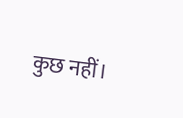कुछ नहीं।